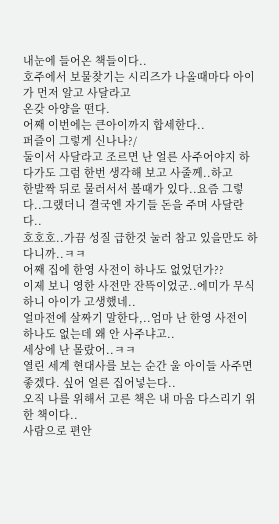내눈에 들어온 책들이다..
호주에서 보물찾기는 시리즈가 나올때마다 아이가 먼저 알고 사달라고
온갖 아양을 떤다.
어째 이번에는 큰아이까지 합세한다..
퍼즐이 그렇게 신나나?/
둘이서 사달라고 조르면 난 얼른 사주어야지 하다가도 그럼 한번 생각해 보고 사줄께..하고
한발짝 뒤로 물러서서 볼때가 있다..요즘 그렇다..그랬더니 결국엔 자기들 돈을 주며 사달란다..
호호호..가끔 성질 급한것 눌러 참고 있을만도 하다니까..ㅋㅋ
어째 집에 한영 사전이 하나도 없었던가??
이제 보니 영한 사전만 잔뜩이었군..에미가 무식하니 아이가 고생했네..
얼마전에 살짜기 말한다,..엄마 난 한영 사전이 하나도 없는데 왜 안 사주냐고..
세상에 난 몰랐어..ㅋㅋ
열린 세계 현대사를 보는 순간 울 아이들 사주면 좋겠다. 싶어 얼른 집어넣는다..
오직 나를 위해서 고른 책은 내 마음 다스리기 위한 책이다..
사람으로 편안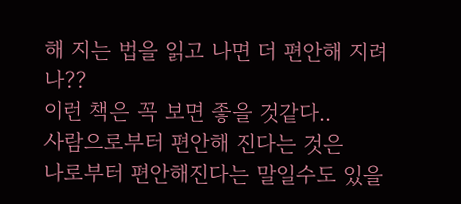해 지는 법을 읽고 나면 더 편안해 지려나??
이런 책은 꼭 보면 좋을 것같다..
사람으로부터 편안해 진다는 것은
나로부터 편안해진다는 말일수도 있을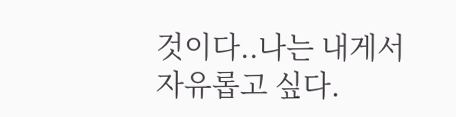것이다..나는 내게서 자유롭고 싶다.